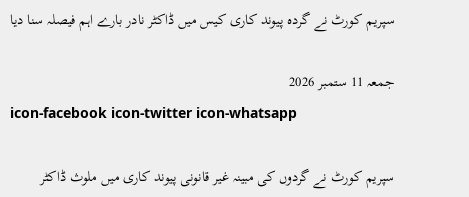سپریم کورٹ نے گردہ پیوند کاری کیس میں ڈاکٹر نادر بارے اہم فیصلہ سنا دیا

جمعہ 11 ستمبر 2026
icon-facebook icon-twitter icon-whatsapp

سپریم کورٹ نے گردوں کی مبینہ غیر قانونی پیوند کاری میں ملوث ڈاکٹر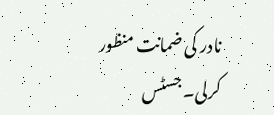نادر کی ضمانت منظور کرلی۔ جسٹس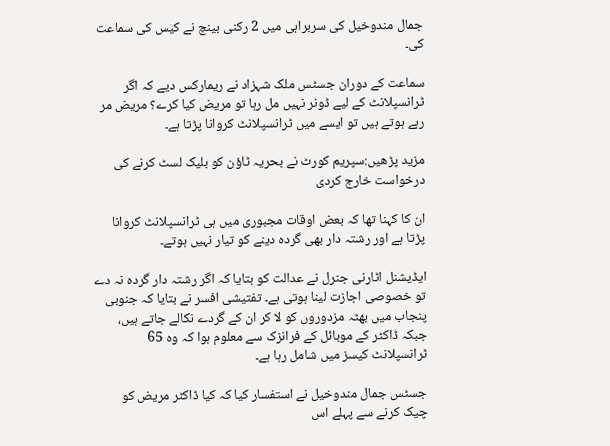جمال مندوخیل کی سربراہی میں 2 رکنی بینچ نے کیس کی سماعت کی۔

سماعت کے دوران جسٹس ملک شہزاد نے ریمارکس دیے کہ اگر ٹرانسپلانٹ کے لیے ڈونر نہیں مل رہا تو مریض کیا کرے؟ مریض مر رہے ہوتے ہیں تو ایسے میں ٹرانسپلانٹ کروانا پڑتا ہے۔

مزید پڑھیں:سپریم کورٹ نے بحریہ ٹاؤن کو بلیک لسٹ کرنے کی درخواست خارج کردی

ان کا کہنا تھا کہ بعض اوقات مجبوری میں ہی ٹرانسپلانٹ کروانا پڑتا ہے اور رشتہ دار بھی گردہ دینے کو تیار نہیں ہوتے۔

ایڈیشنل اٹارنی جنرل نے عدالت کو بتایا کہ اگر رشتہ دار گردہ نہ دے تو خصوصی اجازت لینا ہوتی ہے۔ تفتیشی افسر نے بتایا کہ جنوبی پنجاب میں بھٹہ مزدوروں کو لا کر ان کے گردے نکالے جاتے ہیں، جبکہ ڈاکٹر کے موبائل کے فرانزک سے معلوم ہوا کہ وہ 65 ٹرانسپلانٹ کیسز میں شامل رہا ہے۔

جسٹس جمال مندوخیل نے استفسار کیا کہ کیا ڈاکٹر مریض کو چیک کرنے سے پہلے اس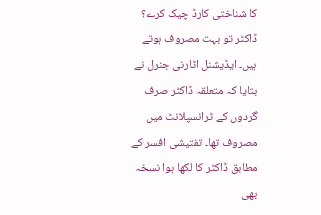کا شناختی کارڈ چیک کرے؟ ڈاکٹر تو بہت مصروف ہوتے ہیں۔ ایڈیشنل اٹارنی جنرل نے بتایا کہ متعلقہ ڈاکٹر صرف گردوں کے ٹرانسپلانٹ میں مصروف تھا۔ تفتیشی افسر کے مطابق ڈاکٹر کا لکھا ہوا نسخہ بھی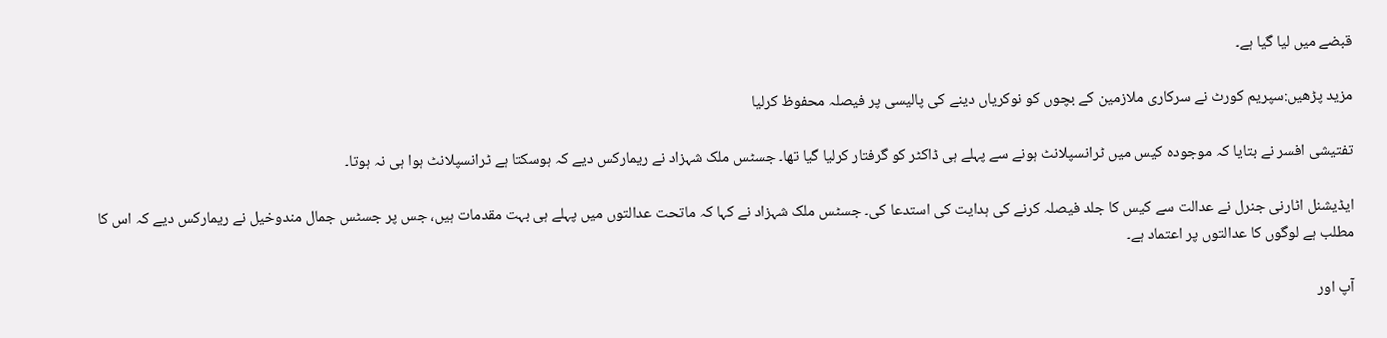قبضے میں لیا گیا ہے۔

مزید پڑھیں:سپریم کورٹ نے سرکاری ملازمین کے بچوں کو نوکریاں دینے کی پالیسی پر فیصلہ محفوظ کرلیا

تفتیشی افسر نے بتایا کہ موجودہ کیس میں ٹرانسپلانٹ ہونے سے پہلے ہی ڈاکٹر کو گرفتار کرلیا گیا تھا۔ جسٹس ملک شہزاد نے ریمارکس دیے کہ ہوسکتا ہے ٹرانسپلانٹ ہوا ہی نہ ہوتا۔

ایڈیشنل اٹارنی جنرل نے عدالت سے کیس کا جلد فیصلہ کرنے کی ہدایت کی استدعا کی۔ جسٹس ملک شہزاد نے کہا کہ ماتحت عدالتوں میں پہلے ہی بہت مقدمات ہیں، جس پر جسٹس جمال مندوخیل نے ریمارکس دیے کہ اس کا مطلب ہے لوگوں کا عدالتوں پر اعتماد ہے۔

آپ اور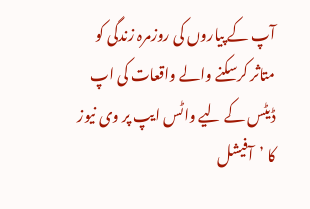آپ کے پیاروں کی روزمرہ زندگی کو متاثر کرسکنے والے واقعات کی اپ ڈیٹس کے لیے واٹس ایپ پر وی نیوز کا ’آفیشل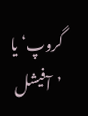گروپ‘ یا ’آفیشل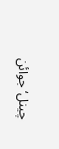چینل‘ جوائن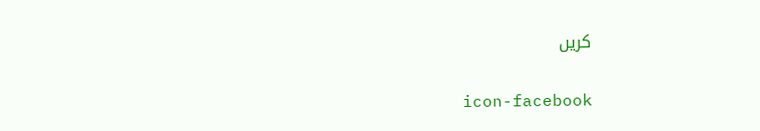کریں

icon-facebook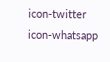icon-twitter icon-whatsapp